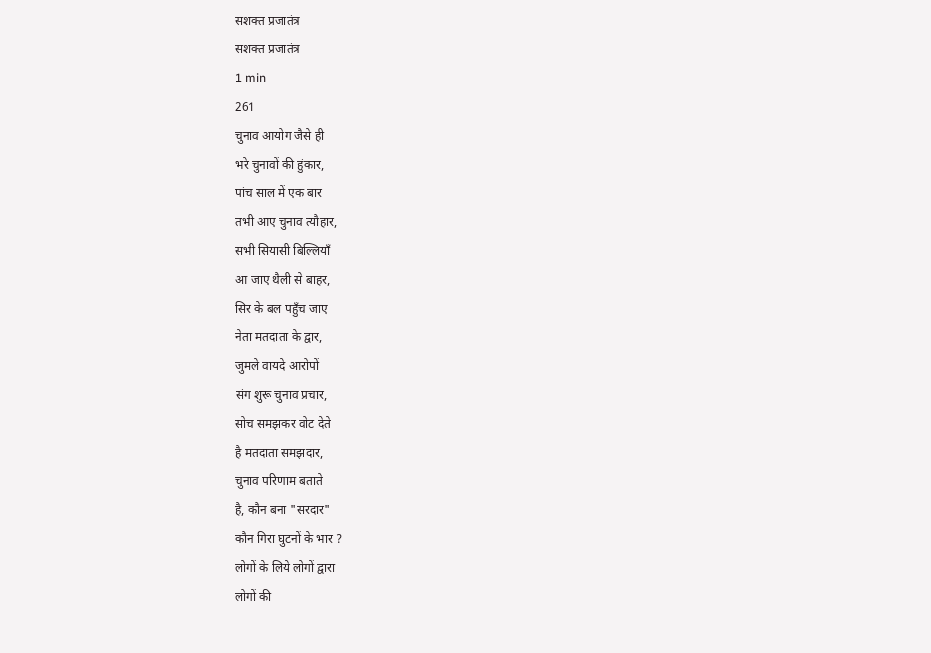सशक्त प्रजातंत्र
सशक्त प्रजातंत्र
1 min
261
चुनाव आयोग जैसे ही
भरे चुनावों की हुंकार,
पांच साल में एक बार
तभी आए चुनाव त्यौहार,
सभी सियासी बिल्लियाँ
आ जाए थैली से बाहर,
सिर के बल पहुँच जाए
नेता मतदाता के द्वार,
जुमले वायदे आरोपों
संग शुरू चुनाव प्रचार,
सोच समझकर वोट देते
है मतदाता समझदार,
चुनाव परिणाम बताते
है, कौन बना "सरदार"
कौन गिरा घुटनों के भार ?
लोगों के लिये लोगों द्वारा
लोगों की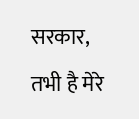सरकार,
तभी है मेरे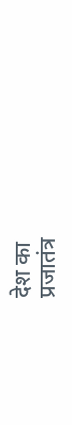देश का
प्रजातंत्र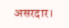असरदार।